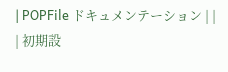| POPFile ドキュメンテーション | |
| 初期設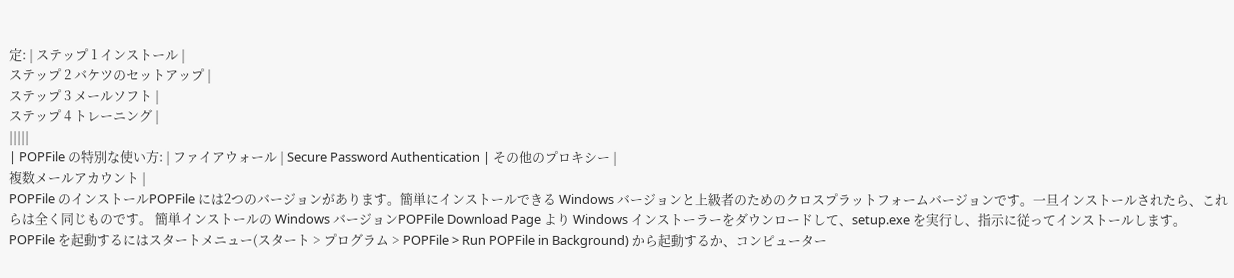定: | ステップ 1 インストール |
ステップ 2 バケツのセットアップ |
ステップ 3 メールソフト |
ステップ 4 トレーニング |
|||||
| POPFile の特別な使い方: | ファイアウォール | Secure Password Authentication | その他のプロキシー |
複数メールアカウント |
POPFile のインストールPOPFile には2つのバージョンがあります。簡単にインストールできる Windows バージョンと上級者のためのクロスプラットフォームバージョンです。一旦インストールされたら、これらは全く同じものです。 簡単インストールの Windows バージョンPOPFile Download Page より Windows インストーラーをダウンロードして、setup.exe を実行し、指示に従ってインストールします。 POPFile を起動するにはスタートメニュー(スタート > プログラム > POPFile > Run POPFile in Background) から起動するか、コンピューター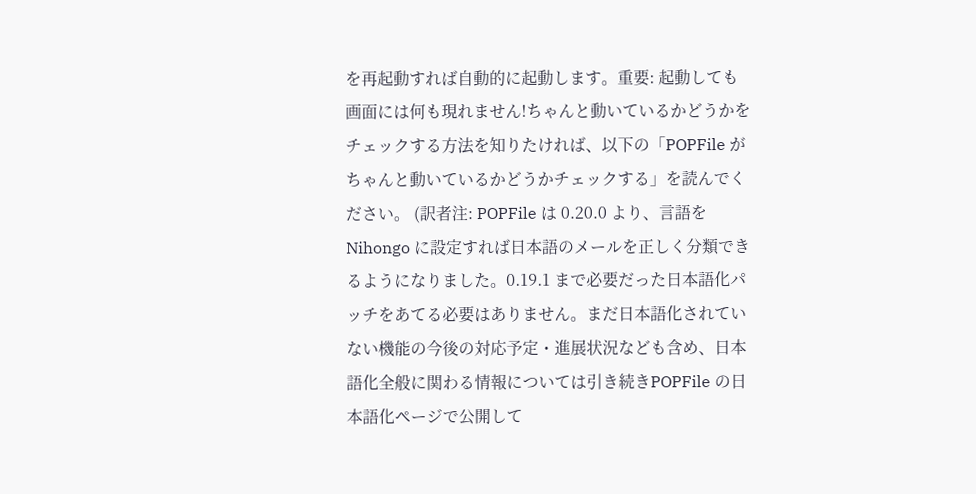を再起動すれば自動的に起動します。重要: 起動しても画面には何も現れません!ちゃんと動いているかどうかをチェックする方法を知りたければ、以下の「POPFile がちゃんと動いているかどうかチェックする」を読んでください。 (訳者注: POPFile は 0.20.0 より、言語を Nihongo に設定すれば日本語のメールを正しく分類できるようになりました。0.19.1 まで必要だった日本語化パッチをあてる必要はありません。まだ日本語化されていない機能の今後の対応予定・進展状況なども含め、日本語化全般に関わる情報については引き続きPOPFile の日本語化ページで公開して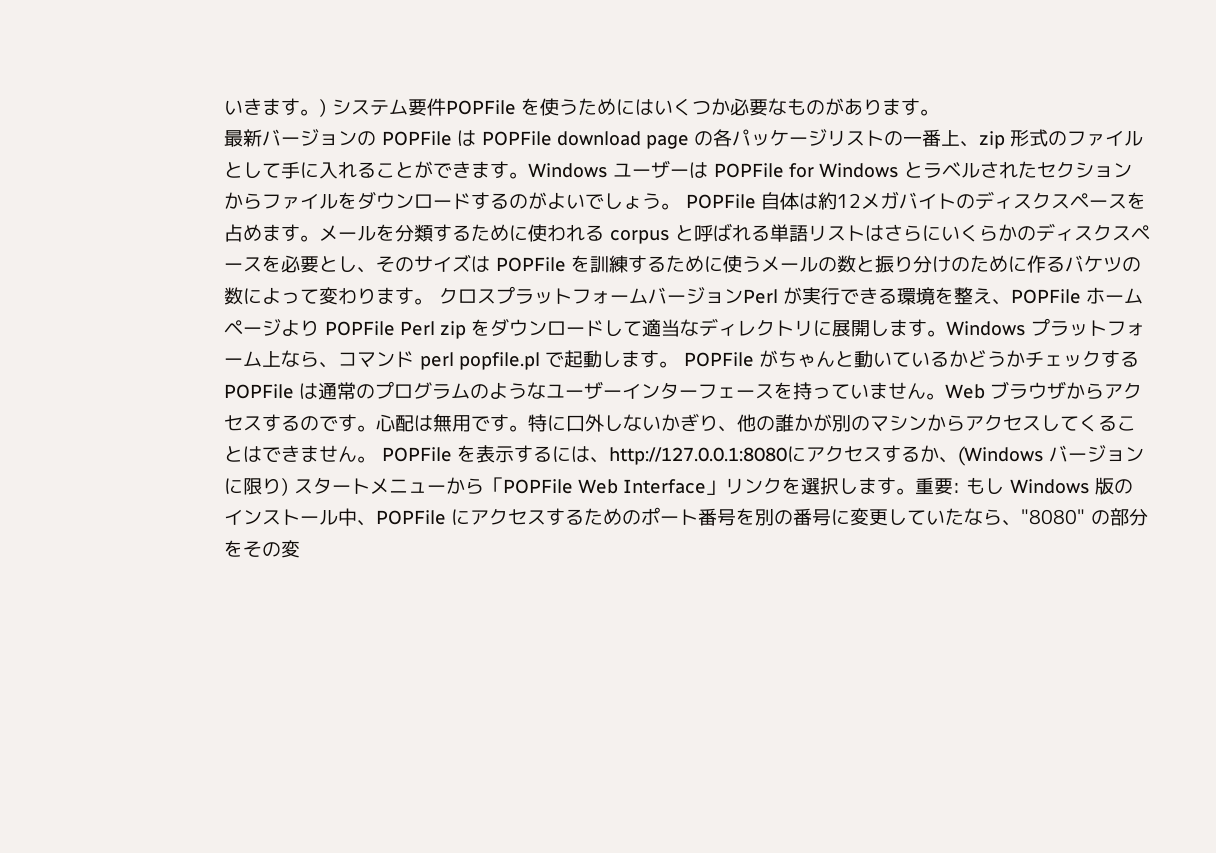いきます。) システム要件POPFile を使うためにはいくつか必要なものがあります。
最新バージョンの POPFile は POPFile download page の各パッケージリストの一番上、zip 形式のファイルとして手に入れることができます。Windows ユーザーは POPFile for Windows とラベルされたセクションからファイルをダウンロードするのがよいでしょう。 POPFile 自体は約12メガバイトのディスクスペースを占めます。メールを分類するために使われる corpus と呼ばれる単語リストはさらにいくらかのディスクスペースを必要とし、そのサイズは POPFile を訓練するために使うメールの数と振り分けのために作るバケツの数によって変わります。 クロスプラットフォームバージョンPerl が実行できる環境を整え、POPFile ホームページより POPFile Perl zip をダウンロードして適当なディレクトリに展開します。Windows プラットフォーム上なら、コマンド perl popfile.pl で起動します。 POPFile がちゃんと動いているかどうかチェックするPOPFile は通常のプログラムのようなユーザーインターフェースを持っていません。Web ブラウザからアクセスするのです。心配は無用です。特に口外しないかぎり、他の誰かが別のマシンからアクセスしてくることはできません。 POPFile を表示するには、http://127.0.0.1:8080にアクセスするか、(Windows バージョンに限り) スタートメニューから「POPFile Web Interface」リンクを選択します。重要: もし Windows 版のインストール中、POPFile にアクセスするためのポート番号を別の番号に変更していたなら、"8080" の部分をその変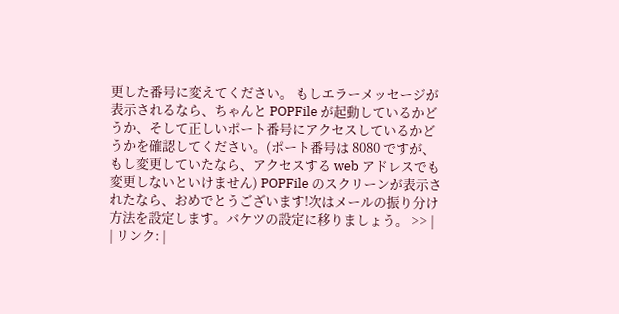更した番号に変えてください。 もしエラーメッセージが表示されるなら、ちゃんと POPFile が起動しているかどうか、そして正しいポート番号にアクセスしているかどうかを確認してください。(ポート番号は 8080 ですが、もし変更していたなら、アクセスする web アドレスでも変更しないといけません) POPFile のスクリーンが表示されたなら、おめでとうございます!次はメールの振り分け方法を設定します。バケツの設定に移りましょう。 >> |
| リンク: |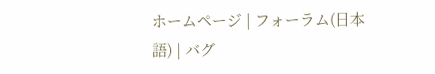ホームページ | フォーラム(日本語) | バグ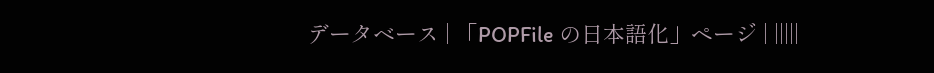データベース | 「POPFile の日本語化」ページ | |||||